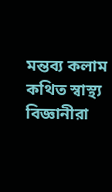মন্তব্য কলাম
কথিত স্বাস্থ্য বিজ্ঞানীরা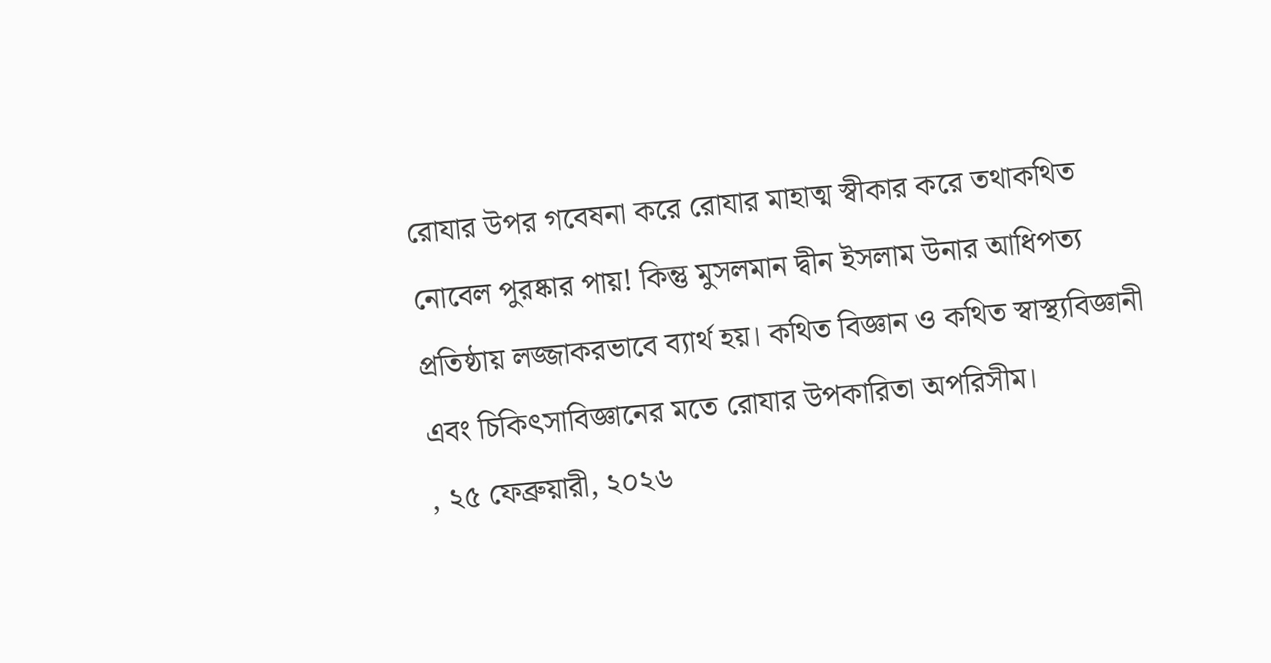রোযার উপর গবেষনা করে রোযার মাহাত্ম স্বীকার করে তথাকথিত নোবেল পুরষ্কার পায়! কিন্তু মুসলমান দ্বীন ইসলাম উনার আধিপত্য প্রতিষ্ঠায় লজ্জাকরভাবে ব্যার্থ হয়। কথিত বিজ্ঞান ও কথিত স্বাস্থ্যবিজ্ঞানী এবং চিকিৎসাবিজ্ঞানের মতে রোযার উপকারিতা অপরিসীম।
, ২৫ ফেব্রুয়ারী, ২০২৬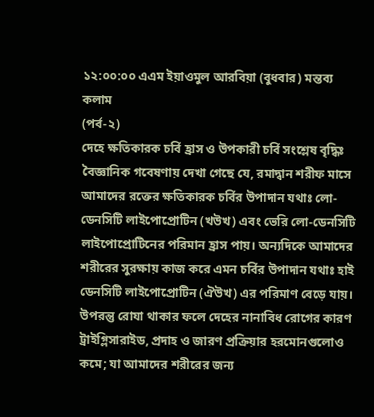১২:০০:০০ এএম ইয়াওমুল আরবিয়া (বুধবার) মন্তব্য কলাম
(পর্ব-২)
দেহে ক্ষতিকারক চর্বি হ্রাস ও উপকারী চর্বি সংশ্লেষ বৃদ্ধিঃ বৈজ্ঞানিক গবেষণায় দেখা গেছে যে, রমাদ্বান শরীফ মাসে আমাদের রক্তের ক্ষতিকারক চর্বির উপাদান যথাঃ লো-ডেনসিটি লাইপোপ্রোটিন (খউখ) এবং ভেরি লো-ডেনসিটি লাইপোপ্রোটিনের পরিমান হ্রাস পায়। অন্যদিকে আমাদের শরীরের সুরক্ষায় কাজ করে এমন চর্বির উপাদান যথাঃ হাই ডেনসিটি লাইপোপ্রোটিন (ঐউখ) এর পরিমাণ বেড়ে যায়। উপরন্তু রোযা থাকার ফলে দেহের নানাবিধ রোগের কারণ ট্রাইগ্লিসারাইড, প্রদাহ ও জারণ প্রক্রিয়ার হরমোনগুলোও কমে; যা আমাদের শরীরের জন্য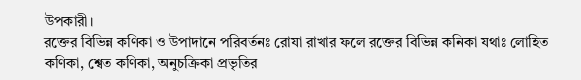উপকারী।
রক্তের বিভিন্ন কণিকা ও উপাদানে পরিবর্তনঃ রোযা রাখার ফলে রক্তের বিভিন্ন কনিকা যথাঃ লোহিত কণিকা, শ্বেত কণিকা, অনুচক্রিকা প্রভৃতির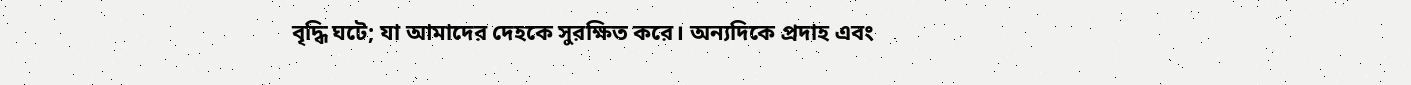বৃদ্ধি ঘটে; যা আমাদের দেহকে সুরক্ষিত করে। অন্যদিকে প্রদাহ এবং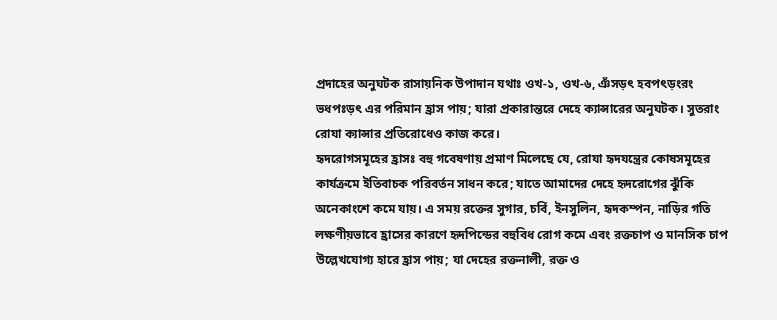প্রদাহের অনুঘটক রাসায়নিক উপাদান যথাঃ ওখ-১, ওখ-৬, ঞঁসড়ৎ হবপৎড়ংরং ভধপঃড়ৎ এর পরিমান হ্রাস পায়; যারা প্রকারান্তরে দেহে ক্যান্সারের অনুঘটক। সুতরাং রোযা ক্যান্সার প্রতিরোধেও কাজ করে।
হৃদরোগসমূহের হ্রাসঃ বহু গবেষণায় প্রমাণ মিলেছে যে, রোযা হৃদযন্ত্রের কোষসমূহের কার্যক্রমে ইতিবাচক পরিবর্তন সাধন করে; যাতে আমাদের দেহে হৃদরোগের ঝুঁকি অনেকাংশে কমে যায়। এ সময় রক্তের সুগার, চর্বি, ইনসুলিন, হৃদকম্পন, নাড়ির গতি লক্ষণীয়ভাবে হ্রাসের কারণে হৃদপিন্ডের বহুবিধ রোগ কমে এবং রক্তচাপ ও মানসিক চাপ উল্লেখযোগ্য হারে হ্রাস পায়; যা দেহের রক্তনালী, রক্ত ও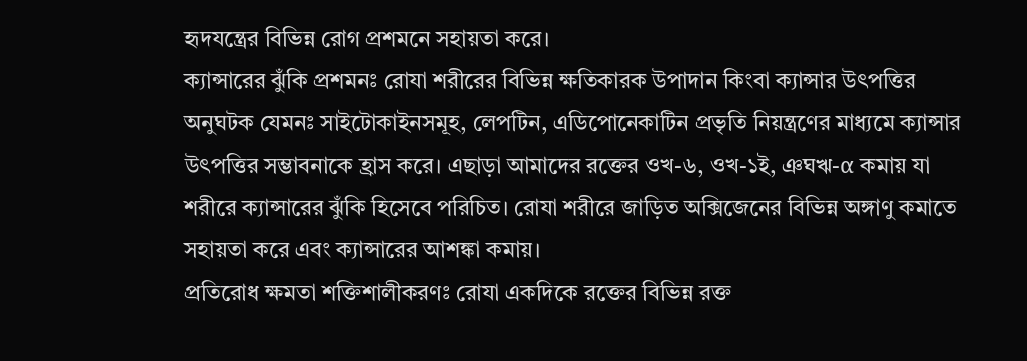হৃদযন্ত্রের বিভিন্ন রোগ প্রশমনে সহায়তা করে।
ক্যান্সারের ঝুঁকি প্রশমনঃ রোযা শরীরের বিভিন্ন ক্ষতিকারক উপাদান কিংবা ক্যান্সার উৎপত্তির অনুঘটক যেমনঃ সাইটোকাইনসমূহ, লেপটিন, এডিপোনেকাটিন প্রভৃতি নিয়ন্ত্রণের মাধ্যমে ক্যান্সার উৎপত্তির সম্ভাবনাকে হ্রাস করে। এছাড়া আমাদের রক্তের ওখ-৬, ওখ-১ই, ঞঘঋ-α কমায় যা শরীরে ক্যান্সারের ঝুঁকি হিসেবে পরিচিত। রোযা শরীরে জাড়িত অক্সিজেনের বিভিন্ন অঙ্গাণু কমাতে সহায়তা করে এবং ক্যান্সারের আশঙ্কা কমায়।
প্রতিরোধ ক্ষমতা শক্তিশালীকরণঃ রোযা একদিকে রক্তের বিভিন্ন রক্ত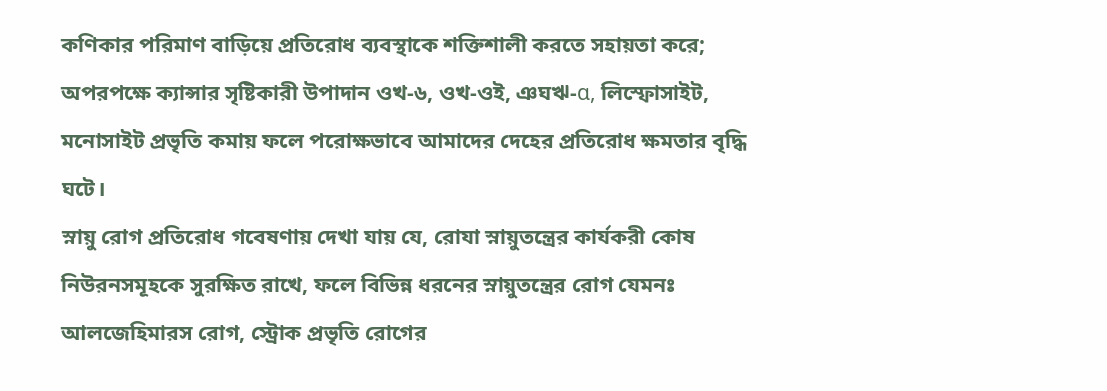কণিকার পরিমাণ বাড়িয়ে প্রতিরোধ ব্যবস্থাকে শক্তিশালী করতে সহায়তা করে; অপরপক্ষে ক্যান্সার সৃষ্টিকারী উপাদান ওখ-৬, ওখ-ওই, ঞঘঋ-α, লিস্ফোসাইট, মনোসাইট প্রভৃতি কমায় ফলে পরোক্ষভাবে আমাদের দেহের প্রতিরোধ ক্ষমতার বৃদ্ধি ঘটে।
স্নায়ু রোগ প্রতিরোধ গবেষণায় দেখা যায় যে, রোযা স্নায়ুতন্ত্রের কার্যকরী কোষ নিউরনসমূহকে সুরক্ষিত রাখে, ফলে বিভিন্ন ধরনের স্নায়ুতন্ত্রের রোগ যেমনঃ আলজেহিমারস রোগ, স্ট্রোক প্রভৃতি রোগের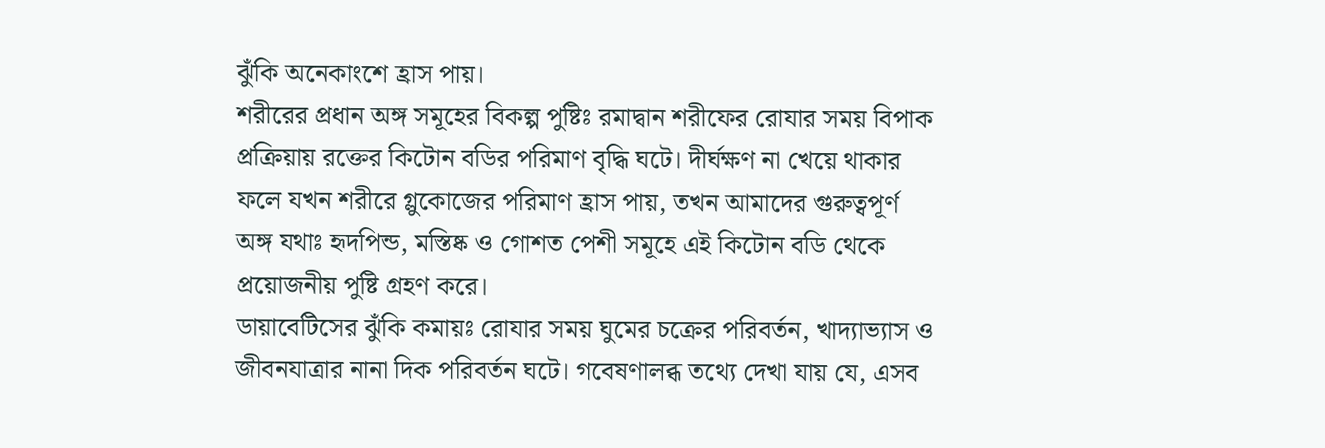ঝুঁকি অনেকাংশে হ্রাস পায়।
শরীরের প্রধান অঙ্গ সমূহের বিকল্প পুষ্টিঃ রমাদ্বান শরীফের রোযার সময় বিপাক প্রক্রিয়ায় রক্তের কিটোন বডির পরিমাণ বৃদ্ধি ঘটে। দীর্ঘক্ষণ না খেয়ে থাকার ফলে যখন শরীরে গ্লুকোজের পরিমাণ হ্রাস পায়, তখন আমাদের গুরুত্বপূর্ণ অঙ্গ যথাঃ হৃদপিন্ড, মস্তিষ্ক ও গোশত পেশী সমূহে এই কিটোন বডি থেকে প্রয়োজনীয় পুষ্টি গ্রহণ করে।
ডায়াবেটিসের ঝুঁকি কমায়ঃ রোযার সময় ঘুমের চক্রের পরিবর্তন, খাদ্যাভ্যাস ও জীবনযাত্রার নানা দিক পরিবর্তন ঘটে। গবেষণালব্ধ তথ্যে দেখা যায় যে, এসব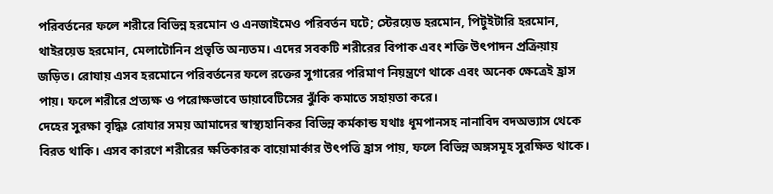পরিবর্তনের ফলে শরীরে বিভিন্ন হরমোন ও এনজাইমেও পরিবর্তন ঘটে; স্টেরয়েড হরমোন, পিটুইটারি হরমোন, থাইরয়েড হরমোন, মেলাটোনিন প্রভৃতি অন্যতম। এদের সবকটি শরীরের বিপাক এবং শক্তি উৎপাদন প্রক্রিয়ায় জড়িত। রোযায় এসব হরমোনে পরিবর্তনের ফলে রক্তের সুগারের পরিমাণ নিয়ন্ত্রণে থাকে এবং অনেক ক্ষেত্রেই হ্রাস পায়। ফলে শরীরে প্রত্যক্ষ ও পরোক্ষভাবে ডায়াবেটিসের ঝুঁকি কমাতে সহায়তা করে।
দেহের সুরক্ষা বৃদ্ধিঃ রোযার সময় আমাদের স্বাস্থ্যহানিকর বিভিন্ন কর্মকান্ড যথাঃ ধূমপানসহ নানাবিদ বদঅভ্যাস থেকে বিরত থাকি। এসব কারণে শরীরের ক্ষতিকারক বায়োমার্কার উৎপত্তি হ্রাস পায়, ফলে বিভিন্ন অঙ্গসমূহ সুরক্ষিত থাকে।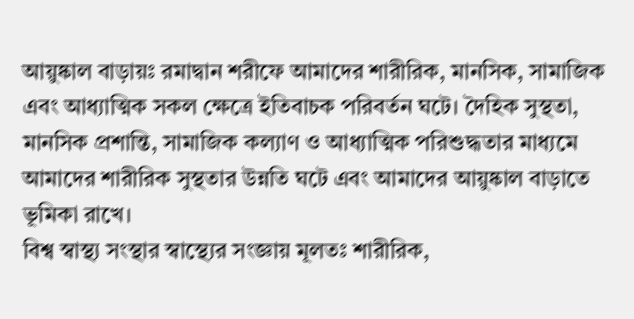আয়ুষ্কাল বাড়ায়ঃ রমাদ্বান শরীফে আমাদের শারীরিক, মানসিক, সামাজিক এবং আধ্যাত্মিক সকল ক্ষেত্রে ইতিবাচক পরিবর্তন ঘটে। দৈহিক সুস্থতা, মানসিক প্রশান্তি, সামাজিক কল্যাণ ও আধ্যাত্মিক পরিশুদ্ধতার মাধ্যমে আমাদের শারীরিক সুস্থতার উন্নতি ঘটে এবং আমাদের আয়ুষ্কাল বাড়াতে ভূমিকা রাখে।
বিশ্ব স্বাস্থ্য সংস্থার স্বাস্থ্যের সংজ্ঞায় মূলতঃ শারীরিক,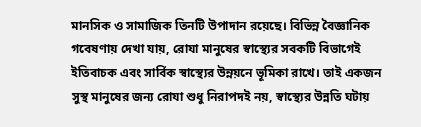মানসিক ও সামাজিক তিনটি উপাদান রয়েছে। বিভিন্ন বৈজ্ঞানিক গবেষণায় দেখা যায়, রোযা মানুষের স্বাস্থ্যের সবকটি বিভাগেই ইতিবাচক এবং সার্বিক স্বাস্থ্যের উন্নয়নে ভূমিকা রাখে। তাই একজন সুস্থ মানুষের জন্য রোযা শুধু নিরাপদই নয়, স্বাস্থ্যের উন্নতি ঘটায়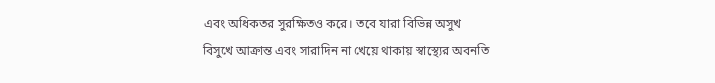এবং অধিকতর সুরক্ষিতও করে। তবে যারা বিভিন্ন অসুখ বিসুখে আক্রান্ত এবং সারাদিন না খেয়ে থাকায় স্বাস্থ্যের অবনতি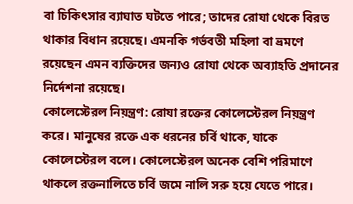বা চিকিৎসার ব্যাঘাত ঘটতে পারে; তাদের রোযা থেকে বিরত থাকার বিধান রয়েছে। এমনকি গর্ভবতী মহিলা বা ভ্রমণে রয়েছেন এমন ব্যক্তিদের জন্যও রোযা থেকে অব্যাহতি প্রদানের নির্দেশনা রয়েছে।
কোলেস্টেরল নিয়ন্ত্রণ: রোযা রক্তের কোলেস্টেরল নিয়ন্ত্রণ করে। মানুষের রক্তে এক ধরনের চর্বি থাকে, যাকে কোলেস্টেরল বলে। কোলেস্টেরল অনেক বেশি পরিমাণে থাকলে রক্তনালিতে চর্বি জমে নালি সরু হয়ে যেতে পারে।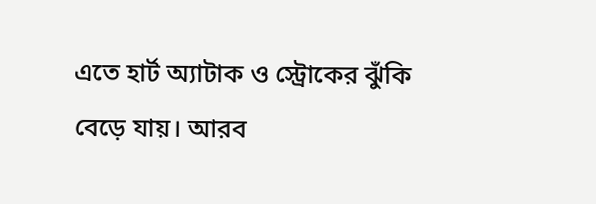এতে হার্ট অ্যাটাক ও স্ট্রোকের ঝুঁকি বেড়ে যায়। আরব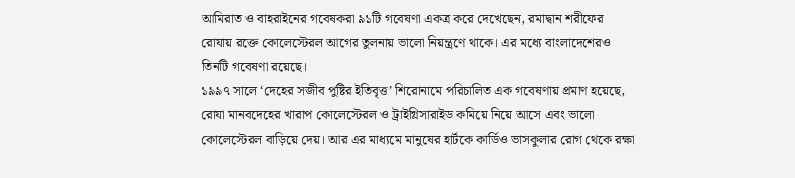আমিরাত ও বাহরাইনের গবেষকরা ৯১টি গবেষণা একত্র করে দেখেছেন, রমাদ্বান শরীফের রোযায় রক্তে কোলেস্টেরল আগের তুলনায় ভালো নিয়ন্ত্রণে থাকে। এর মধ্যে বাংলাদেশেরও তিনটি গবেষণা রয়েছে।
১৯৯৭ সালে ‘দেহের সজীব পুষ্টির ইতিবৃত্ত’ শিরোনামে পরিচালিত এক গবেষণায় প্রমাণ হয়েছে, রোযা মানবদেহের খারাপ কোলেস্টেরল ও ট্রাইগ্লিসারাইড কমিয়ে নিয়ে আসে এবং ভালো কোলেস্টেরল বাড়িয়ে দেয়। আর এর মাধ্যমে মানুষের হার্টকে কার্ডিও ভাসকুলার রোগ থেকে রক্ষা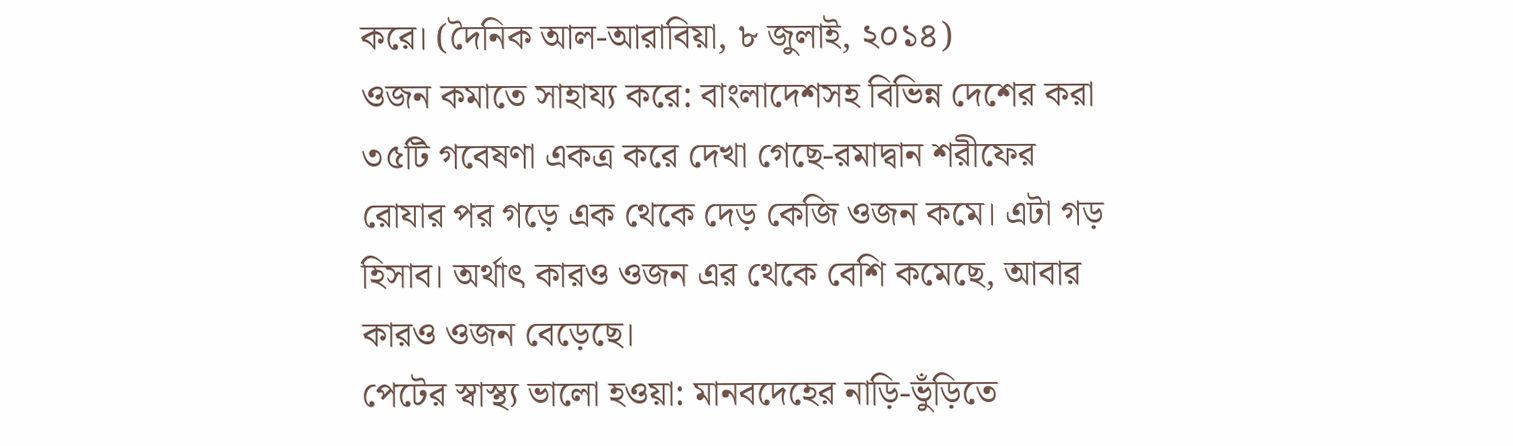করে। (দৈনিক আল-আরাবিয়া, ৮ জুলাই, ২০১৪)
ওজন কমাতে সাহায্য করে: বাংলাদেশসহ বিভিন্ন দেশের করা ৩৫টি গবেষণা একত্র করে দেখা গেছে-রমাদ্বান শরীফের রোযার পর গড়ে এক থেকে দেড় কেজি ওজন কমে। এটা গড় হিসাব। অর্থাৎ কারও ওজন এর থেকে বেশি কমেছে, আবার কারও ওজন বেড়েছে।
পেটের স্বাস্থ্য ভালো হওয়া: মানবদেহের নাড়ি-ভুঁড়িতে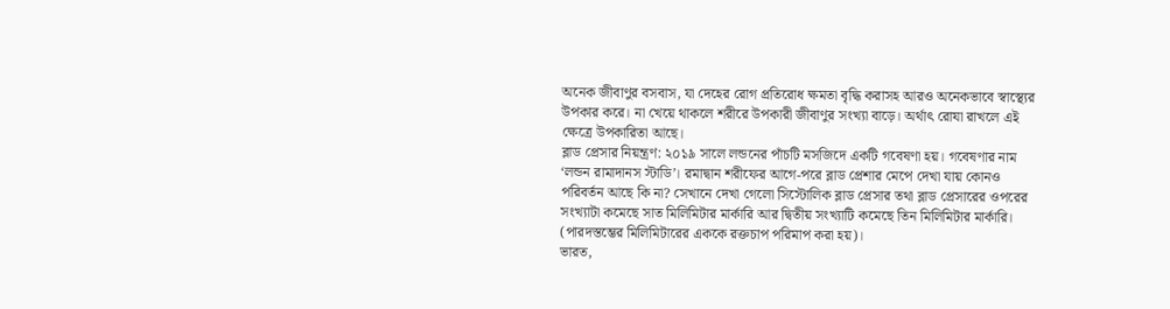অনেক জীবাণুর বসবাস, যা দেহের রোগ প্রতিরোধ ক্ষমতা বৃদ্ধি করাসহ আরও অনেকভাবে স্বাস্থ্যের উপকার করে। না খেয়ে থাকলে শরীরে উপকারী জীবাণুর সংখ্যা বাড়ে। অর্থাৎ রোযা রাখলে এই ক্ষেত্রে উপকারিতা আছে।
ব্লাড প্রেসার নিয়ন্ত্রণ: ২০১৯ সালে লন্ডনের পাঁচটি মসজিদে একটি গবেষণা হয়। গবেষণার নাম ‘লন্ডন রামাদানস স্টাডি’। রমাদ্বান শরীফের আগে-পরে ব্লাড প্রেশার মেপে দেখা যায় কোনও পরিবর্তন আছে কি না? সেখানে দেখা গেলো সিস্টোলিক ব্লাড প্রেসার তথা ব্লাড প্রেসারের ওপরের সংখ্যাটা কমেছে সাত মিলিমিটার মার্কারি আর দ্বিতীয় সংখ্যাটি কমেছে তিন মিলিমিটার মার্কারি। (পারদস্তম্ভের মিলিমিটারের এককে রক্তচাপ পরিমাপ করা হয়)।
ভারত,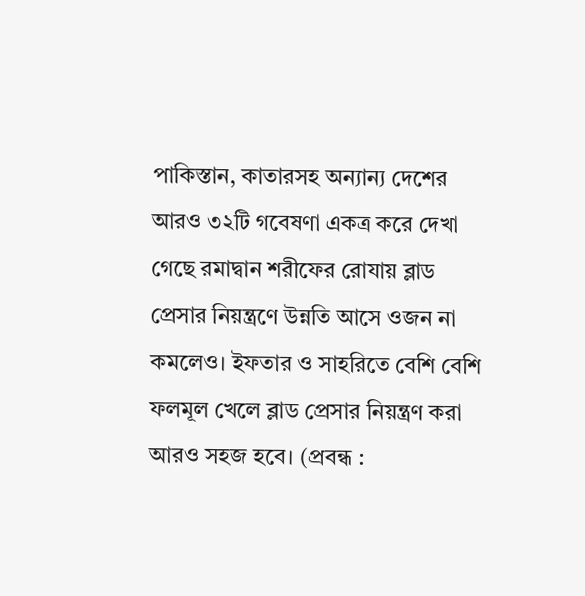পাকিস্তান, কাতারসহ অন্যান্য দেশের আরও ৩২টি গবেষণা একত্র করে দেখা গেছে রমাদ্বান শরীফের রোযায় ব্লাড প্রেসার নিয়ন্ত্রণে উন্নতি আসে ওজন না কমলেও। ইফতার ও সাহরিতে বেশি বেশি ফলমূল খেলে ব্লাড প্রেসার নিয়ন্ত্রণ করা আরও সহজ হবে। (প্রবন্ধ :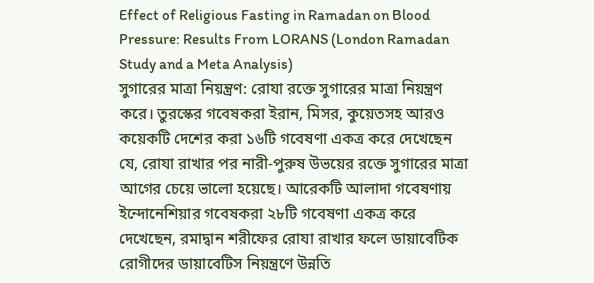Effect of Religious Fasting in Ramadan on Blood Pressure: Results From LORANS (London Ramadan Study and a Meta Analysis)
সুগারের মাত্রা নিয়ন্ত্রণ: রোযা রক্তে সুগারের মাত্রা নিয়ন্ত্রণ করে। তুরস্কের গবেষকরা ইরান, মিসর, কুয়েতসহ আরও কয়েকটি দেশের করা ১৬টি গবেষণা একত্র করে দেখেছেন যে, রোযা রাখার পর নারী-পুরুষ উভয়ের রক্তে সুগারের মাত্রা আগের চেয়ে ভালো হয়েছে। আরেকটি আলাদা গবেষণায় ইন্দোনেশিয়ার গবেষকরা ২৮টি গবেষণা একত্র করে দেখেছেন, রমাদ্বান শরীফের রোযা রাখার ফলে ডায়াবেটিক রোগীদের ডায়াবেটিস নিয়ন্ত্রণে উন্নতি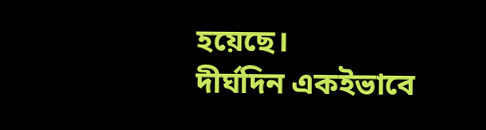হয়েছে।
দীর্ঘদিন একইভাবে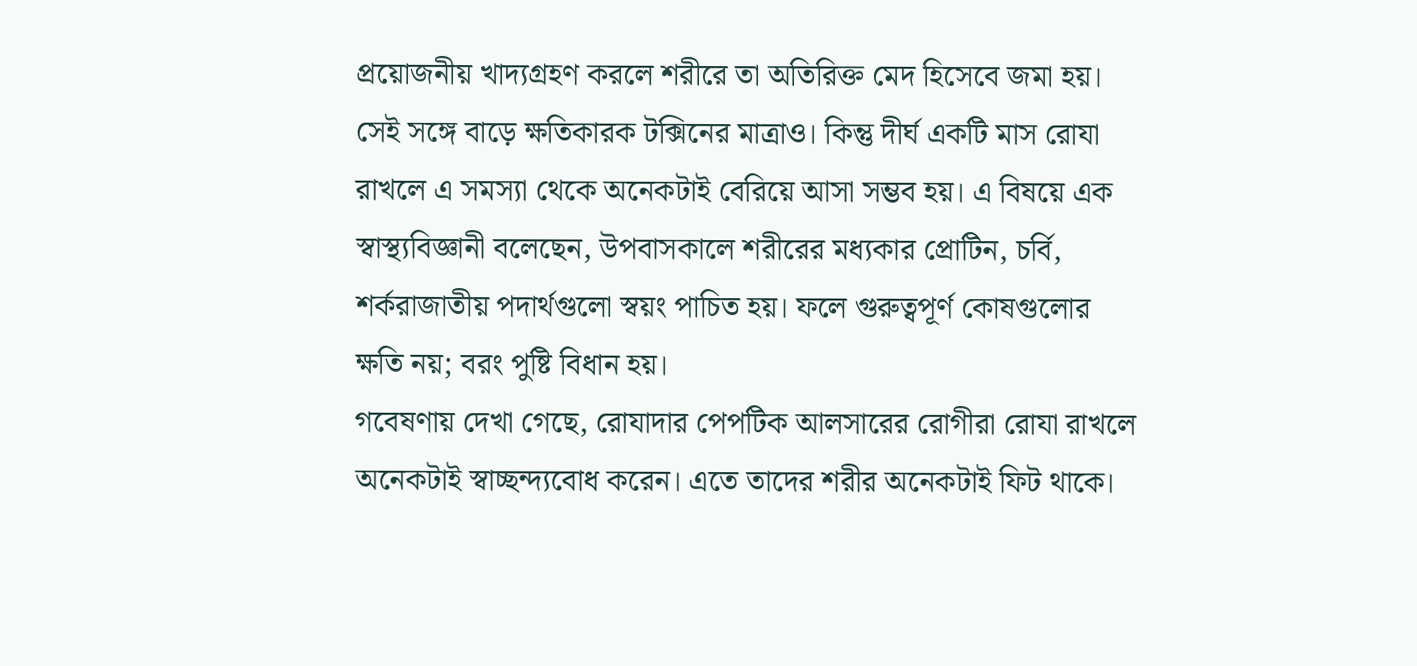প্রয়োজনীয় খাদ্যগ্রহণ করলে শরীরে তা অতিরিক্ত মেদ হিসেবে জমা হয়। সেই সঙ্গে বাড়ে ক্ষতিকারক টক্সিনের মাত্রাও। কিন্তু দীর্ঘ একটি মাস রোযা রাখলে এ সমস্যা থেকে অনেকটাই বেরিয়ে আসা সম্ভব হয়। এ বিষয়ে এক স্বাস্থ্যবিজ্ঞানী বলেছেন, উপবাসকালে শরীরের মধ্যকার প্রোটিন, চর্বি, শর্করাজাতীয় পদার্থগুলো স্বয়ং পাচিত হয়। ফলে গুরুত্বপূর্ণ কোষগুলোর ক্ষতি নয়; বরং পুষ্টি বিধান হয়।
গবেষণায় দেখা গেছে, রোযাদার পেপটিক আলসারের রোগীরা রোযা রাখলে অনেকটাই স্বাচ্ছন্দ্যবোধ করেন। এতে তাদের শরীর অনেকটাই ফিট থাকে।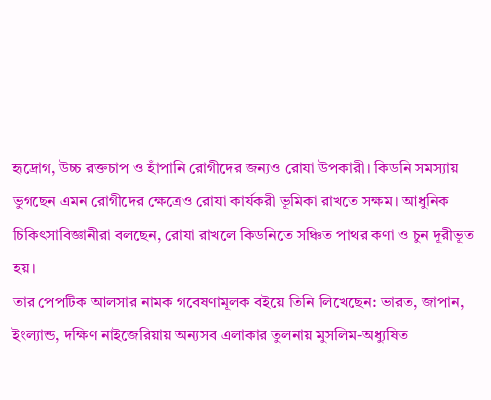হৃদ্রোগ, উচ্চ রক্তচাপ ও হাঁপানি রোগীদের জন্যও রোযা উপকারী। কিডনি সমস্যায় ভুগছেন এমন রোগীদের ক্ষেত্রেও রোযা কার্যকরী ভূমিকা রাখতে সক্ষম। আধুনিক চিকিৎসাবিজ্ঞানীরা বলছেন, রোযা রাখলে কিডনিতে সঞ্চিত পাথর কণা ও চুন দূরীভূত হয়।
তার পেপটিক আলসার নামক গবেষণামূলক বইয়ে তিনি লিখেছেন: ভারত, জাপান, ইংল্যান্ড, দক্ষিণ নাইজেরিয়ায় অন্যসব এলাকার তুলনায় মুসলিম-অধ্যুষিত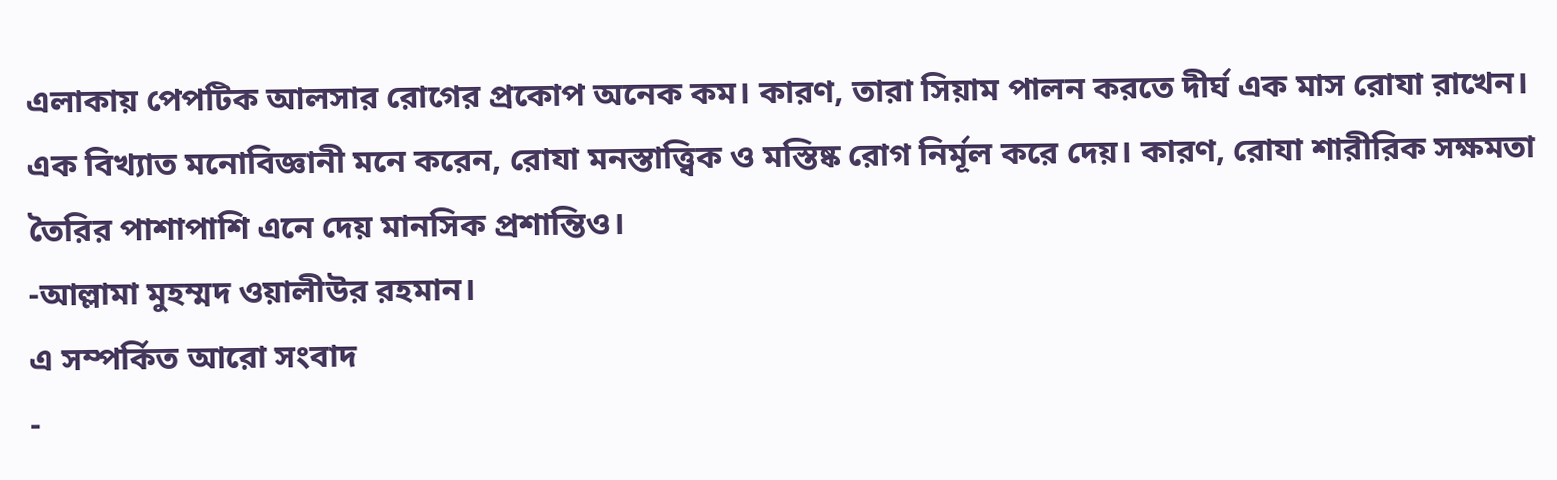এলাকায় পেপটিক আলসার রোগের প্রকোপ অনেক কম। কারণ, তারা সিয়াম পালন করতে দীর্ঘ এক মাস রোযা রাখেন।
এক বিখ্যাত মনোবিজ্ঞানী মনে করেন, রোযা মনস্তাত্ত্বিক ও মস্তিষ্ক রোগ নির্মূল করে দেয়। কারণ, রোযা শারীরিক সক্ষমতা তৈরির পাশাপাশি এনে দেয় মানসিক প্রশান্তিও।
-আল্লামা মুহম্মদ ওয়ালীউর রহমান।
এ সম্পর্কিত আরো সংবাদ
-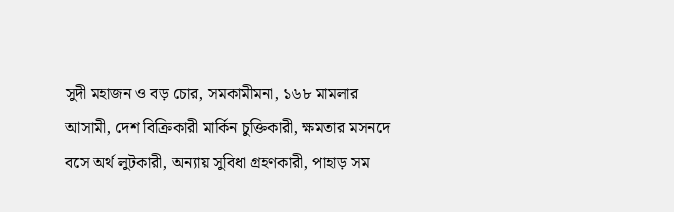সুদী মহাজন ও বড় চোর, সমকামীমনা, ১৬৮ মামলার আসামী, দেশ বিক্রিকারী মার্কিন চুক্তিকারী, ক্ষমতার মসনদে বসে অর্থ লুটকারী, অন্যায় সুবিধা গ্রহণকারী, পাহাড় সম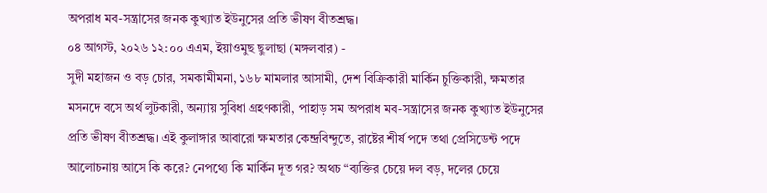অপরাধ মব-সন্ত্রাসের জনক কুখ্যাত ইউনুসের প্রতি ভীষণ বীতশ্রদ্ধ।
০৪ আগস্ট, ২০২৬ ১২:০০ এএম, ইয়াওমুছ ছুলাছা (মঙ্গলবার) -
সুদী মহাজন ও বড় চোর, সমকামীমনা, ১৬৮ মামলার আসামী, দেশ বিক্রিকারী মার্কিন চুক্তিকারী, ক্ষমতার মসনদে বসে অর্থ লুটকারী, অন্যায় সুবিধা গ্রহণকারী, পাহাড় সম অপরাধ মব-সন্ত্রাসের জনক কুখ্যাত ইউনুসের প্রতি ভীষণ বীতশ্রদ্ধ। এই কুলাঙ্গার আবারো ক্ষমতার কেন্দ্রবিন্দুতে, রাষ্টের শীর্ষ পদে তথা প্রেসিডেন্ট পদে আলোচনায় আসে কি করে? নেপথ্যে কি মার্কিন দূত গর? অথচ “ব্যক্তির চেয়ে দল বড়, দলের চেয়ে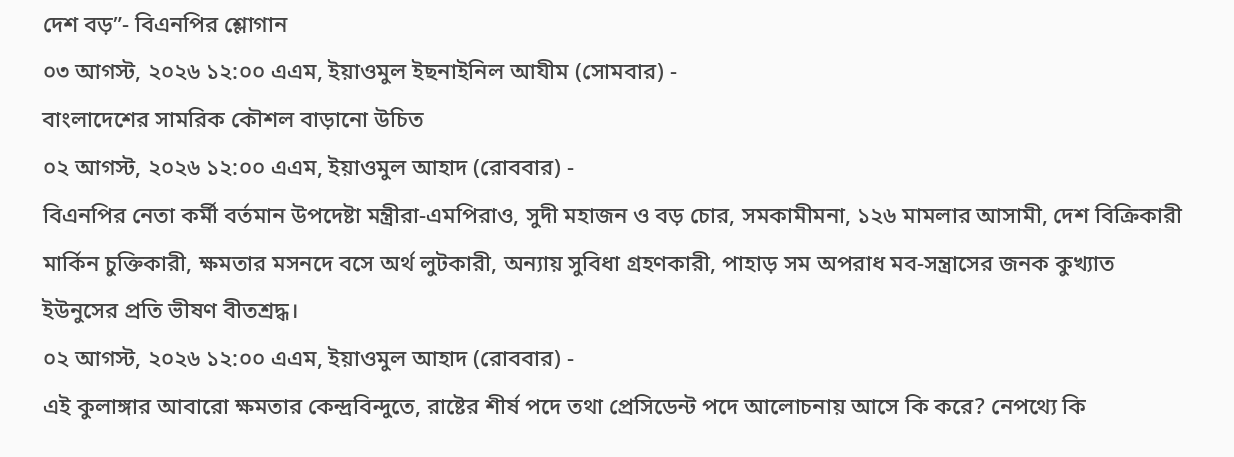দেশ বড়”- বিএনপির শ্লোগান
০৩ আগস্ট, ২০২৬ ১২:০০ এএম, ইয়াওমুল ইছনাইনিল আযীম (সোমবার) -
বাংলাদেশের সামরিক কৌশল বাড়ানো উচিত
০২ আগস্ট, ২০২৬ ১২:০০ এএম, ইয়াওমুল আহাদ (রোববার) -
বিএনপির নেতা কর্মী বর্তমান উপদেষ্টা মন্ত্রীরা-এমপিরাও, সুদী মহাজন ও বড় চোর, সমকামীমনা, ১২৬ মামলার আসামী, দেশ বিক্রিকারী মার্কিন চুক্তিকারী, ক্ষমতার মসনদে বসে অর্থ লুটকারী, অন্যায় সুবিধা গ্রহণকারী, পাহাড় সম অপরাধ মব-সন্ত্রাসের জনক কুখ্যাত ইউনুসের প্রতি ভীষণ বীতশ্রদ্ধ।
০২ আগস্ট, ২০২৬ ১২:০০ এএম, ইয়াওমুল আহাদ (রোববার) -
এই কুলাঙ্গার আবারো ক্ষমতার কেন্দ্রবিন্দুতে, রাষ্টের শীর্ষ পদে তথা প্রেসিডেন্ট পদে আলোচনায় আসে কি করে? নেপথ্যে কি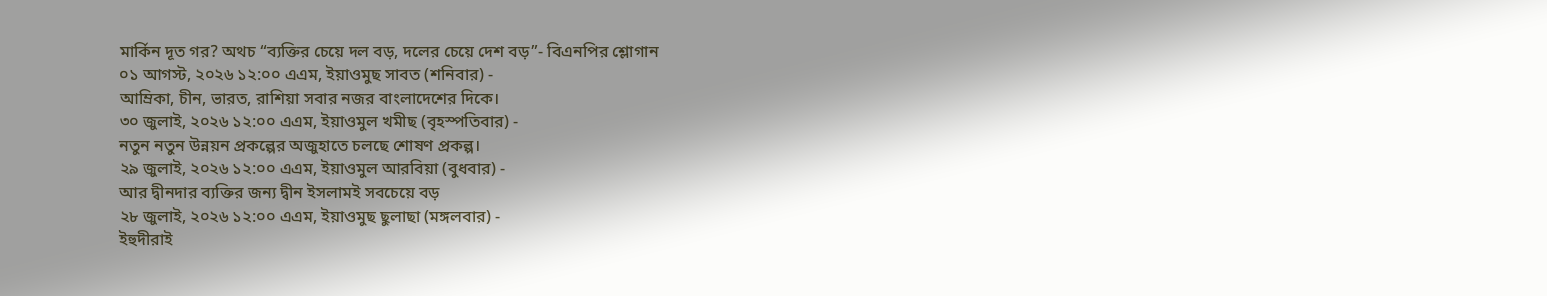মার্কিন দূত গর? অথচ “ব্যক্তির চেয়ে দল বড়, দলের চেয়ে দেশ বড়”- বিএনপির শ্লোগান
০১ আগস্ট, ২০২৬ ১২:০০ এএম, ইয়াওমুছ সাবত (শনিবার) -
আম্রিকা, চীন, ভারত, রাশিয়া সবার নজর বাংলাদেশের দিকে।
৩০ জুলাই, ২০২৬ ১২:০০ এএম, ইয়াওমুল খমীছ (বৃহস্পতিবার) -
নতুন নতুন উন্নয়ন প্রকল্পের অজুহাতে চলছে শোষণ প্রকল্প।
২৯ জুলাই, ২০২৬ ১২:০০ এএম, ইয়াওমুল আরবিয়া (বুধবার) -
আর দ্বীনদার ব্যক্তির জন্য দ্বীন ইসলামই সবচেয়ে বড়
২৮ জুলাই, ২০২৬ ১২:০০ এএম, ইয়াওমুছ ছুলাছা (মঙ্গলবার) -
ইহুদীরাই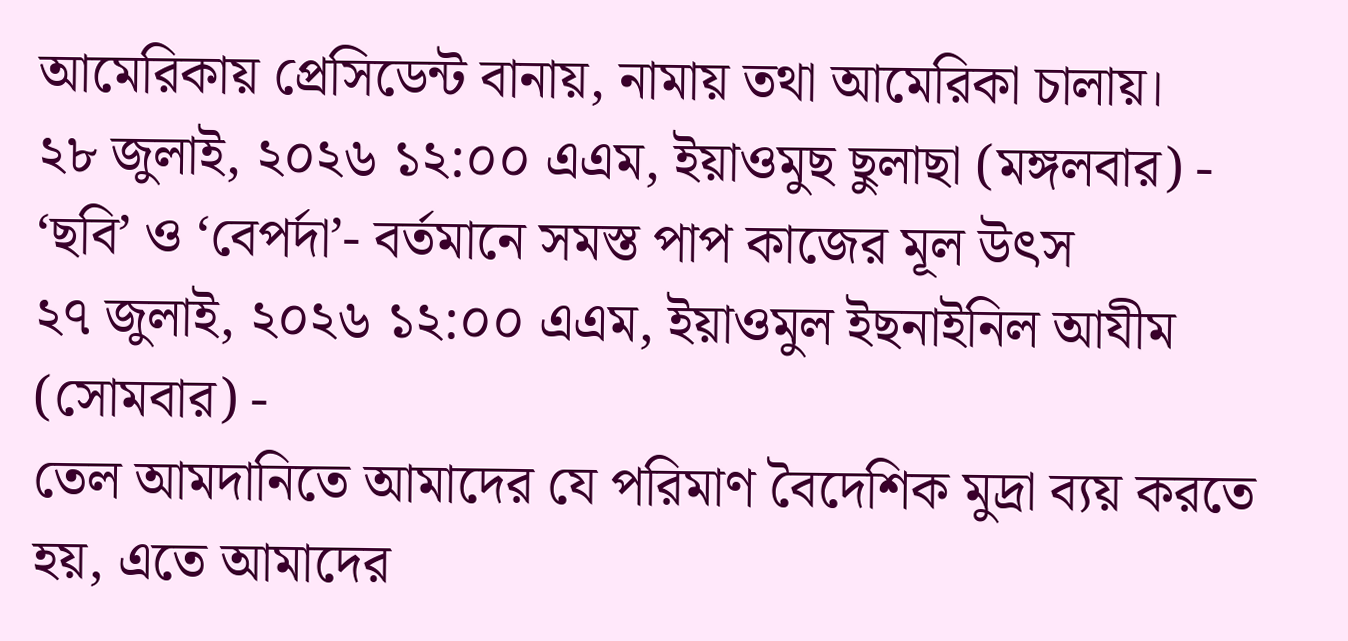আমেরিকায় প্রেসিডেন্ট বানায়, নামায় তথা আমেরিকা চালায়।
২৮ জুলাই, ২০২৬ ১২:০০ এএম, ইয়াওমুছ ছুলাছা (মঙ্গলবার) -
‘ছবি’ ও ‘বেপর্দা’- বর্তমানে সমস্ত পাপ কাজের মূল উৎস
২৭ জুলাই, ২০২৬ ১২:০০ এএম, ইয়াওমুল ইছনাইনিল আযীম (সোমবার) -
তেল আমদানিতে আমাদের যে পরিমাণ বৈদেশিক মুদ্রা ব্যয় করতে হয়, এতে আমাদের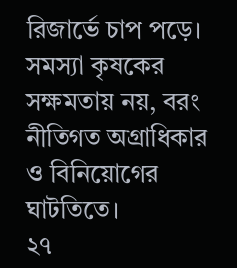রিজার্ভে চাপ পড়ে। সমস্যা কৃষকের সক্ষমতায় নয়, বরং নীতিগত অগ্রাধিকার ও বিনিয়োগের ঘাটতিতে।
২৭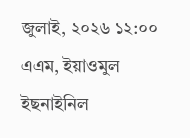জুলাই, ২০২৬ ১২:০০ এএম, ইয়াওমুল ইছনাইনিল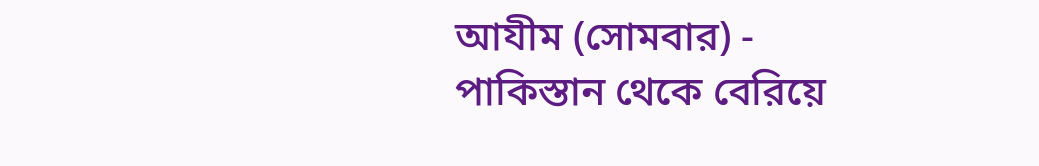আযীম (সোমবার) -
পাকিস্তান থেকে বেরিয়ে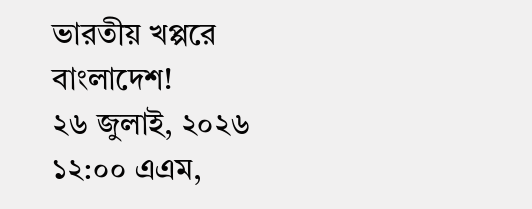ভারতীয় খপ্পরে বাংলাদেশ!
২৬ জুলাই, ২০২৬ ১২:০০ এএম,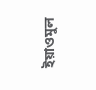ইয়াওমুল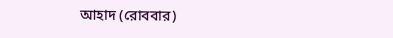আহাদ (রোববার)